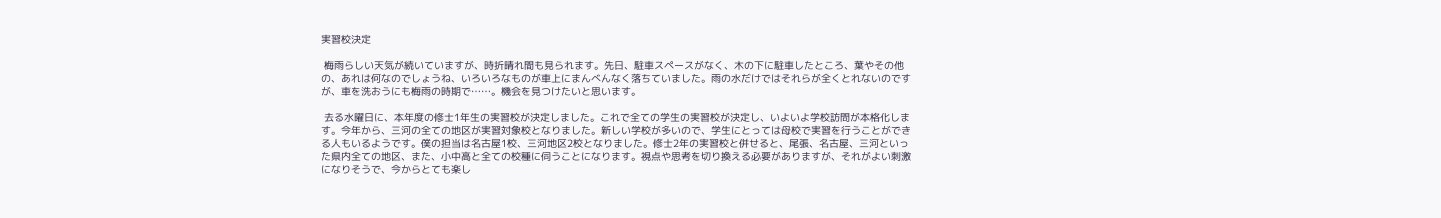実習校決定

 梅雨らしい天気が続いていますが、時折晴れ間も見られます。先日、駐車スペースがなく、木の下に駐車したところ、葉やその他の、あれは何なのでしょうね、いろいろなものが車上にまんべんなく落ちていました。雨の水だけではそれらが全くとれないのですが、車を洗おうにも梅雨の時期で……。機会を見つけたいと思います。

 去る水曜日に、本年度の修士1年生の実習校が決定しました。これで全ての学生の実習校が決定し、いよいよ学校訪問が本格化します。今年から、三河の全ての地区が実習対象校となりました。新しい学校が多いので、学生にとっては母校で実習を行うことができる人もいるようです。僕の担当は名古屋1校、三河地区2校となりました。修士2年の実習校と併せると、尾張、名古屋、三河といった県内全ての地区、また、小中高と全ての校種に伺うことになります。視点や思考を切り換える必要がありますが、それがよい刺激になりそうで、今からとても楽し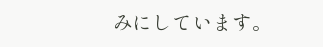みにしています。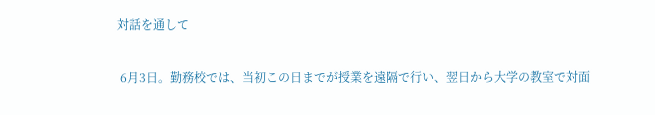対話を通して

 6月3日。勤務校では、当初この日までが授業を遠隔で行い、翌日から大学の教室で対面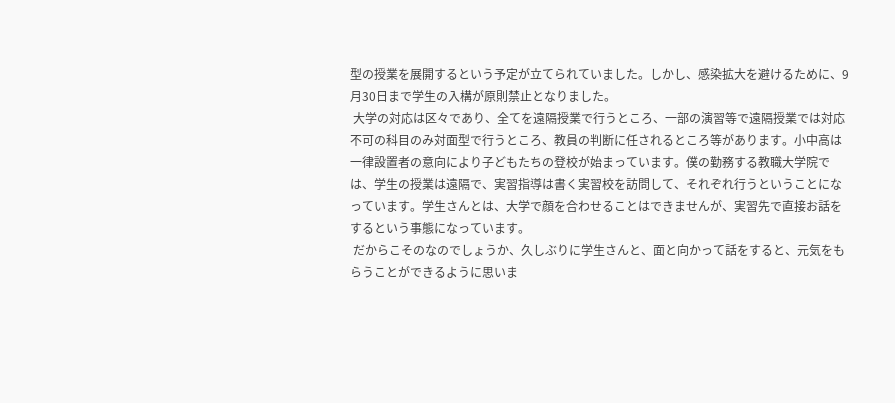型の授業を展開するという予定が立てられていました。しかし、感染拡大を避けるために、9月30日まで学生の入構が原則禁止となりました。
 大学の対応は区々であり、全てを遠隔授業で行うところ、一部の演習等で遠隔授業では対応不可の科目のみ対面型で行うところ、教員の判断に任されるところ等があります。小中高は一律設置者の意向により子どもたちの登校が始まっています。僕の勤務する教職大学院では、学生の授業は遠隔で、実習指導は書く実習校を訪問して、それぞれ行うということになっています。学生さんとは、大学で顔を合わせることはできませんが、実習先で直接お話をするという事態になっています。
 だからこそのなのでしょうか、久しぶりに学生さんと、面と向かって話をすると、元気をもらうことができるように思いま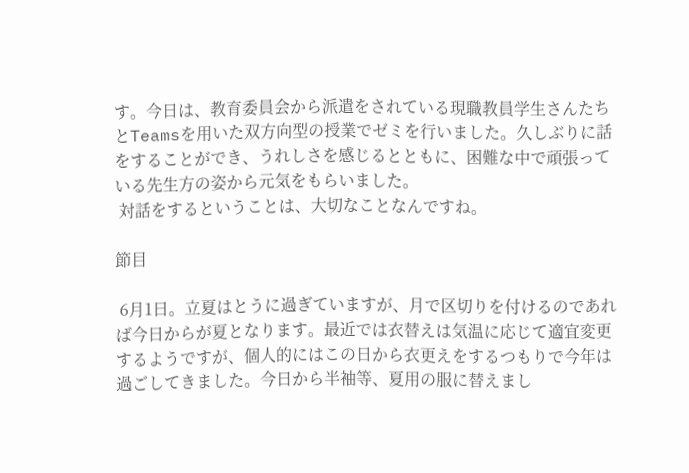す。今日は、教育委員会から派遣をされている現職教員学生さんたちとTeamsを用いた双方向型の授業でゼミを行いました。久しぶりに話をすることができ、うれしさを感じるとともに、困難な中で頑張っている先生方の姿から元気をもらいました。
 対話をするということは、大切なことなんですね。

節目

 6月1日。立夏はとうに過ぎていますが、月で区切りを付けるのであれば今日からが夏となります。最近では衣替えは気温に応じて適宜変更するようですが、個人的にはこの日から衣更えをするつもりで今年は過ごしてきました。今日から半袖等、夏用の服に替えまし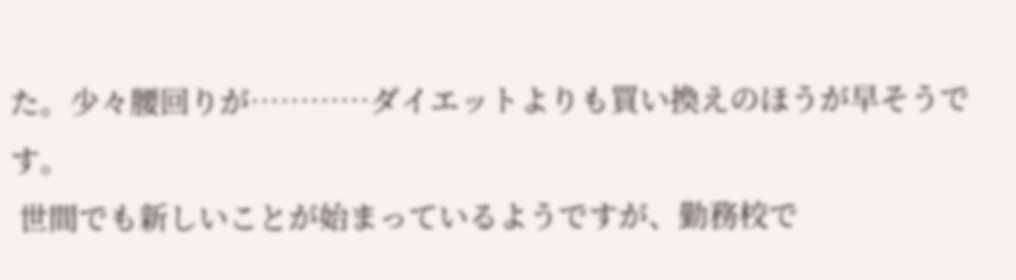た。少々腰回りが…………ダイエットよりも買い換えのほうが早そうです。
 世間でも新しいことが始まっているようですが、勤務校で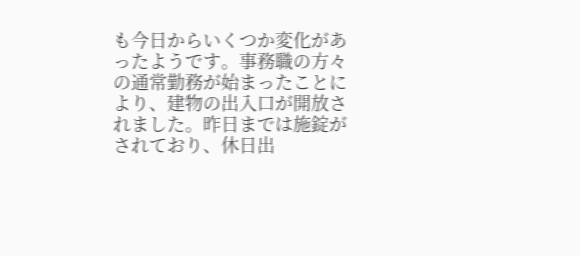も今日からいくつか変化があったようです。事務職の方々の通常勤務が始まったことにより、建物の出入口が開放されました。昨日までは施錠がされており、休日出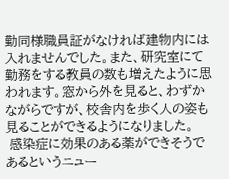勤同様職員証がなければ建物内には入れませんでした。また、研究室にて勤務をする教員の数も増えたように思われます。窓から外を見ると、わずかながらですが、校舎内を歩く人の姿も見ることができるようになりました。
 感染症に効果のある薬ができそうであるというニュー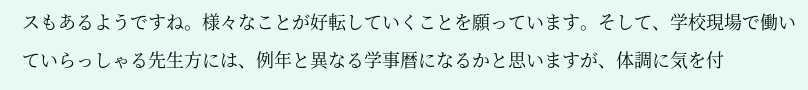スもあるようですね。様々なことが好転していくことを願っています。そして、学校現場で働いていらっしゃる先生方には、例年と異なる学事暦になるかと思いますが、体調に気を付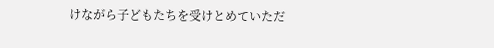けながら子どもたちを受けとめていただ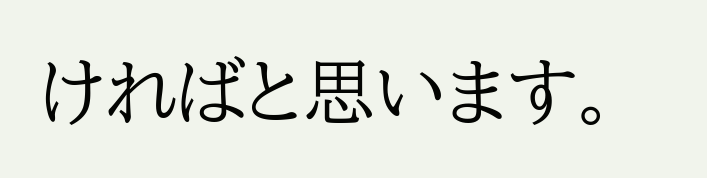ければと思います。